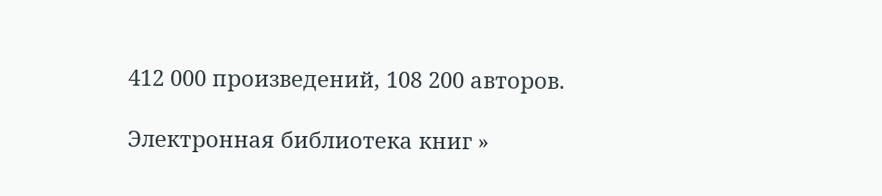412 000 произведений, 108 200 авторов.

Электронная библиотека книг »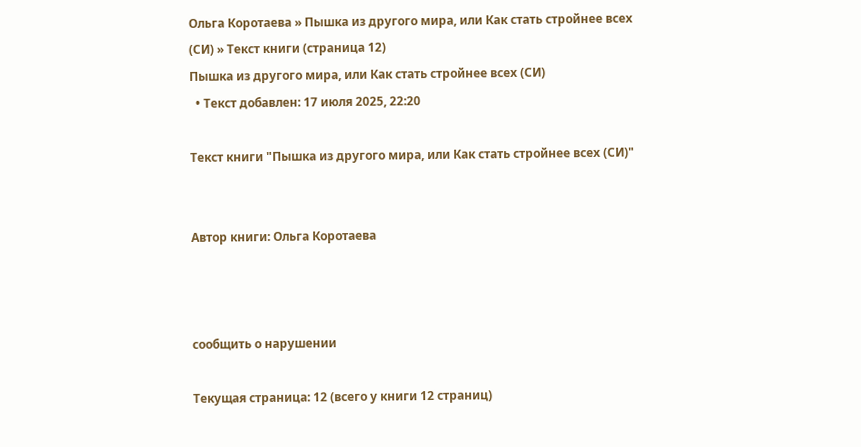Ольга Коротаева » Пышка из другого мира, или Как стать стройнее всех (СИ) » Текст книги (страница 12)
Пышка из другого мира, или Как стать стройнее всех (СИ)
  • Текст добавлен: 17 июля 2025, 22:20

Текст книги "Пышка из другого мира, или Как стать стройнее всех (СИ)"


Автор книги: Ольга Коротаева



сообщить о нарушении

Текущая страница: 12 (всего у книги 12 страниц)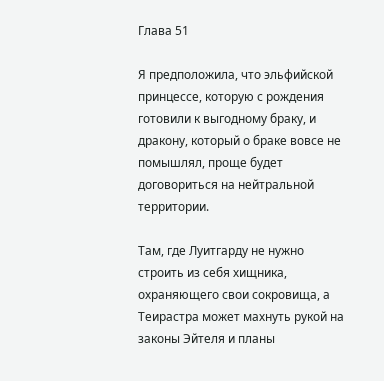Глава 51

Я предположила, что эльфийской принцессе, которую с рождения готовили к выгодному браку, и дракону, который о браке вовсе не помышлял, проще будет договориться на нейтральной территории.

Там, где Луитгарду не нужно строить из себя хищника, охраняющего свои сокровища, а Теирастра может махнуть рукой на законы Эйтеля и планы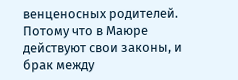венценосных родителей. Потому что в Маюре действуют свои законы, и брак между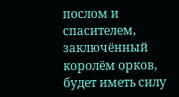послом и спасителем, заключённый королём орков, будет иметь силу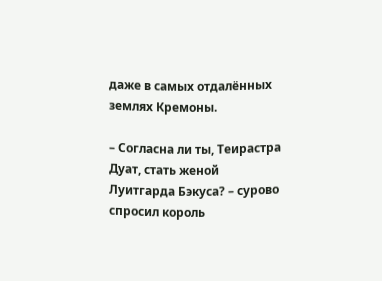даже в самых отдалённых землях Кремоны.

– Согласна ли ты, Теирастра Дуат, стать женой Луитгарда Бэкуса? – сурово спросил король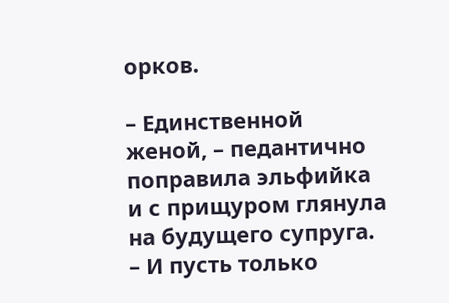орков.

– Единственной женой, – педантично поправила эльфийка и с прищуром глянула на будущего супруга. – И пусть только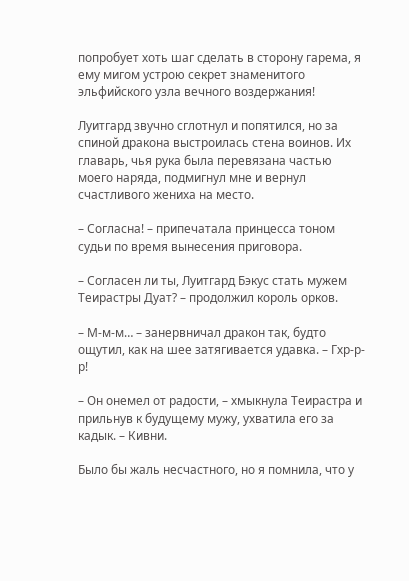попробует хоть шаг сделать в сторону гарема, я ему мигом устрою секрет знаменитого эльфийского узла вечного воздержания!

Луитгард звучно сглотнул и попятился, но за спиной дракона выстроилась стена воинов. Их главарь, чья рука была перевязана частью моего наряда, подмигнул мне и вернул счастливого жениха на место.

– Согласна! – припечатала принцесса тоном судьи по время вынесения приговора.

– Согласен ли ты, Луитгард Бэкус стать мужем Теирастры Дуат? – продолжил король орков.

– М-м-м… – занервничал дракон так, будто ощутил, как на шее затягивается удавка. – Гхр-р-р!

– Он онемел от радости, – хмыкнула Теирастра и прильнув к будущему мужу, ухватила его за кадык. – Кивни.

Было бы жаль несчастного, но я помнила, что у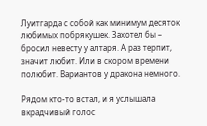Луитгарда с собой как минимум десяток любимых побрякушек. Захотел бы – бросил невесту у алтаря. А раз терпит, значит любит. Или в скором времени полюбит. Вариантов у дракона немного.

Рядом кто-то встал, и я услышала вкрадчивый голос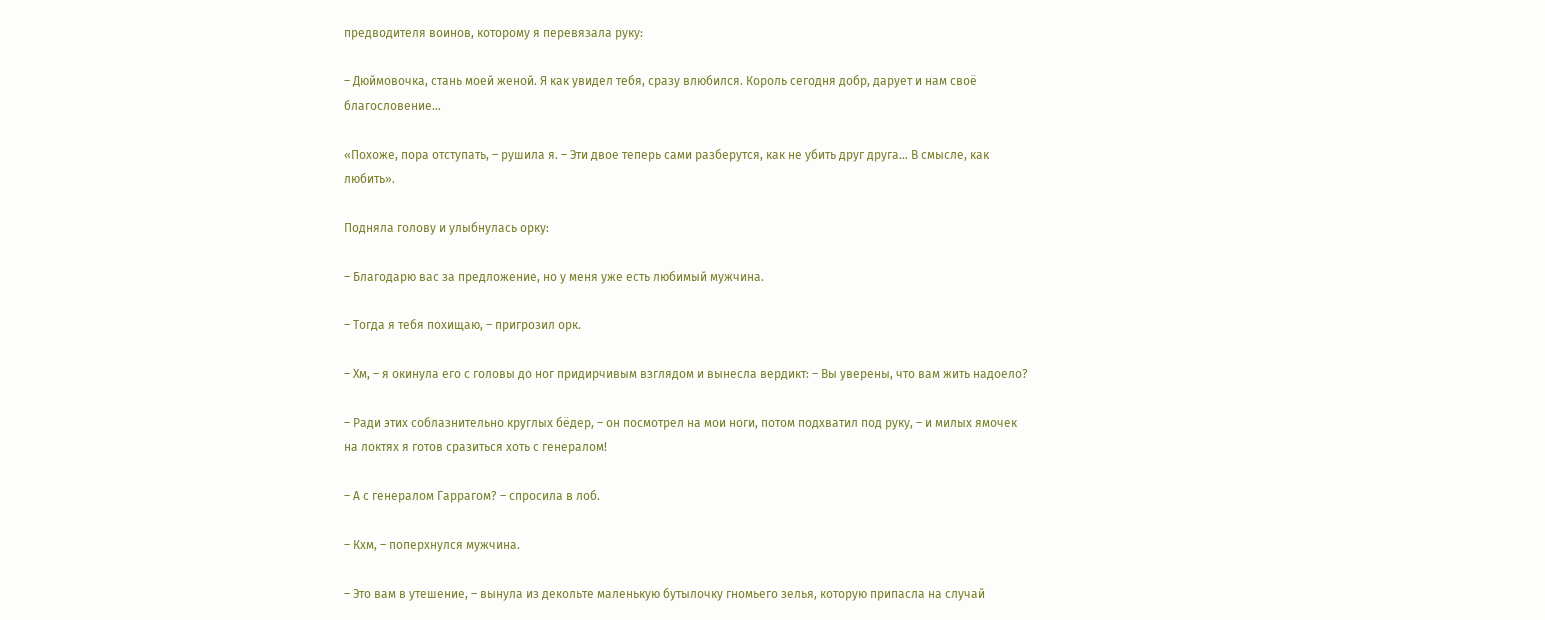предводителя воинов, которому я перевязала руку:

– Дюймовочка, стань моей женой. Я как увидел тебя, сразу влюбился. Король сегодня добр, дарует и нам своё благословение…

«Похоже, пора отступать, – рушила я. – Эти двое теперь сами разберутся, как не убить друг друга… В смысле, как любить».

Подняла голову и улыбнулась орку:

– Благодарю вас за предложение, но у меня уже есть любимый мужчина.

– Тогда я тебя похищаю, – пригрозил орк.

– Хм, – я окинула его с головы до ног придирчивым взглядом и вынесла вердикт: – Вы уверены, что вам жить надоело?

– Ради этих соблазнительно круглых бёдер, – он посмотрел на мои ноги, потом подхватил под руку, – и милых ямочек на локтях я готов сразиться хоть с генералом!

– А с генералом Гаррагом? – спросила в лоб.

– Кхм, – поперхнулся мужчина.

– Это вам в утешение, – вынула из декольте маленькую бутылочку гномьего зелья, которую припасла на случай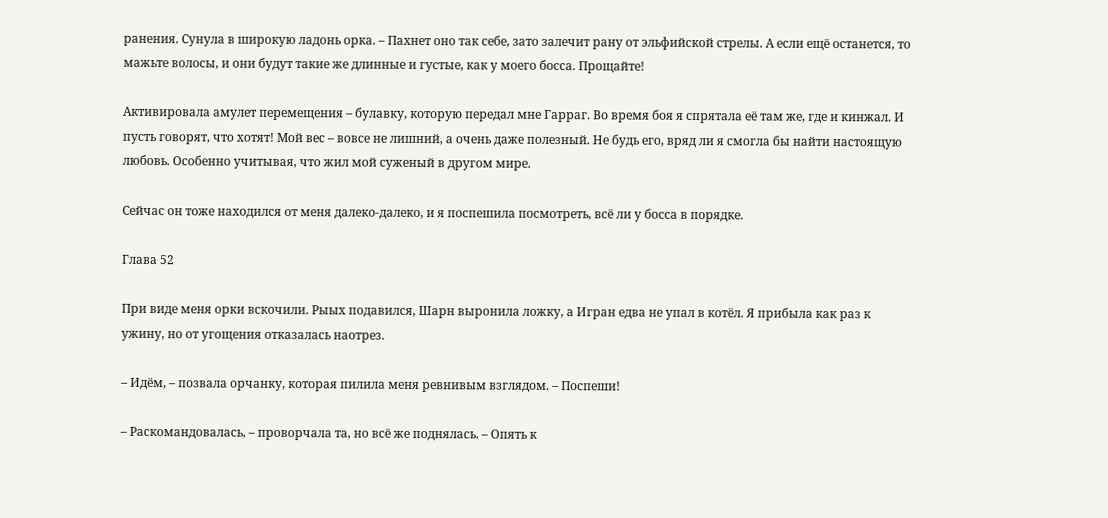ранения. Сунула в широкую ладонь орка. – Пахнет оно так себе, зато залечит рану от эльфийской стрелы. А если ещё останется, то мажьте волосы, и они будут такие же длинные и густые, как у моего босса. Прощайте!

Активировала амулет перемещения – булавку, которую передал мне Гарраг. Во время боя я спрятала её там же, где и кинжал. И пусть говорят, что хотят! Мой вес – вовсе не лишний, а очень даже полезный. Не будь его, вряд ли я смогла бы найти настоящую любовь. Особенно учитывая, что жил мой суженый в другом мире.

Сейчас он тоже находился от меня далеко-далеко, и я поспешила посмотреть, всё ли у босса в порядке.

Глава 52

При виде меня орки вскочили. Рыых подавился, Шарн выронила ложку, а Игран едва не упал в котёл. Я прибыла как раз к ужину, но от угощения отказалась наотрез.

– Идём, – позвала орчанку, которая пилила меня ревнивым взглядом. – Поспеши!

– Раскомандовалась, – проворчала та, но всё же поднялась. – Опять к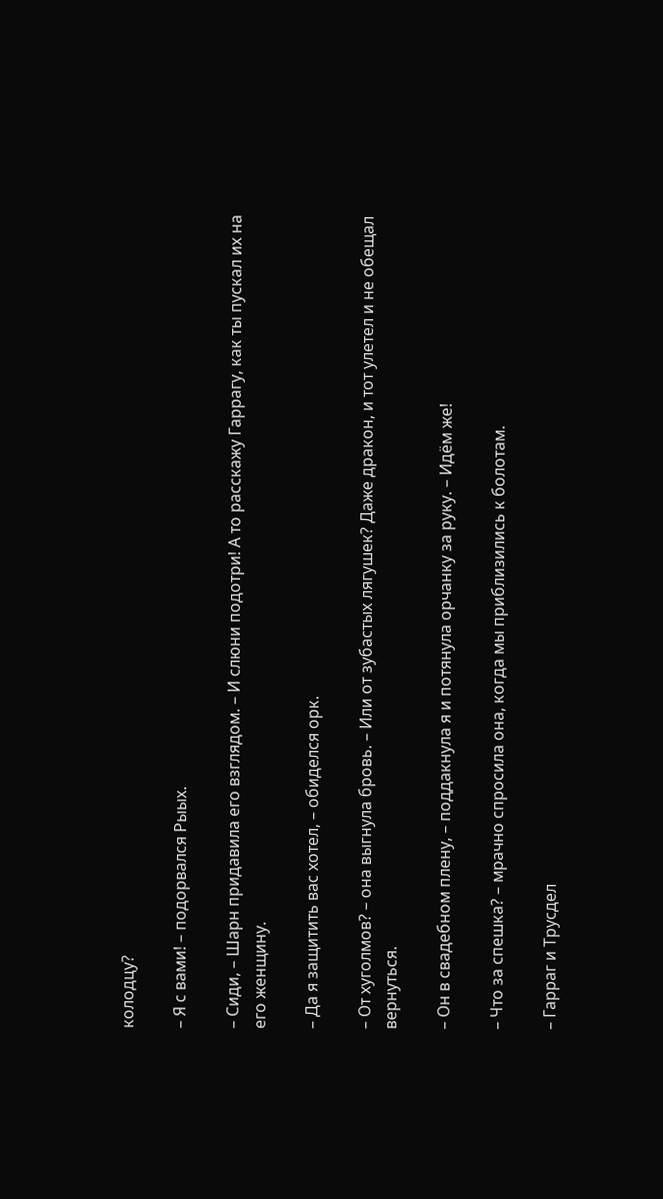колодцу?

– Я с вами! – подорвался Рыых.

– Сиди, – Шарн придавила его взглядом. – И слюни подотри! А то расскажу Гаррагу, как ты пускал их на его женщину.

– Да я защитить вас хотел, – обиделся орк.

– От хуголмов? – она выгнула бровь. – Или от зубастых лягушек? Даже дракон, и тот улетел и не обещал вернуться.

– Он в свадебном плену, – поддакнула я и потянула орчанку за руку. – Идём же!

– Что за спешка? – мрачно спросила она, когда мы приблизились к болотам.

– Гарраг и Трусдел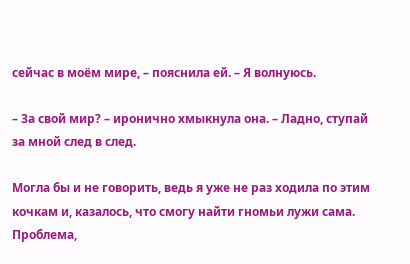сейчас в моём мире, – пояснила ей. – Я волнуюсь.

– За свой мир? – иронично хмыкнула она. – Ладно, ступай за мной след в след.

Могла бы и не говорить, ведь я уже не раз ходила по этим кочкам и, казалось, что смогу найти гномьи лужи сама. Проблема,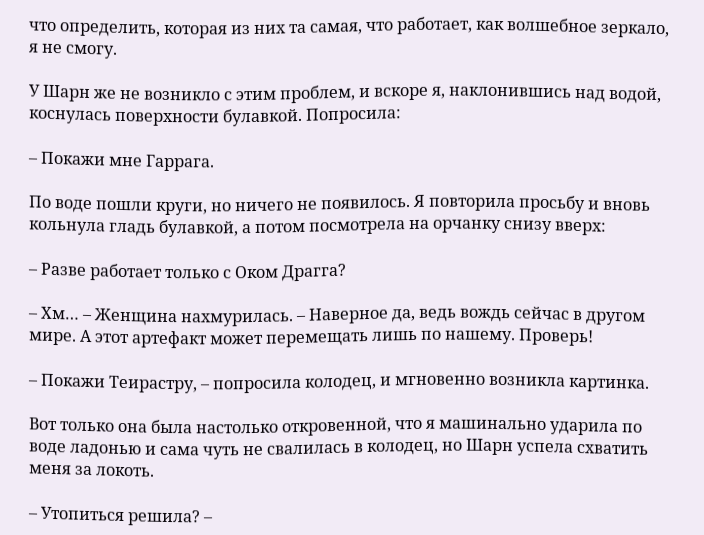что определить, которая из них та самая, что работает, как волшебное зеркало, я не смогу.

У Шарн же не возникло с этим проблем, и вскоре я, наклонившись над водой, коснулась поверхности булавкой. Попросила:

– Покажи мне Гаррага.

По воде пошли круги, но ничего не появилось. Я повторила просьбу и вновь кольнула гладь булавкой, а потом посмотрела на орчанку снизу вверх:

– Разве работает только с Оком Драгга?

– Хм… – Женщина нахмурилась. – Наверное да, ведь вождь сейчас в другом мире. А этот артефакт может перемещать лишь по нашему. Проверь!

– Покажи Теирастру, – попросила колодец, и мгновенно возникла картинка.

Вот только она была настолько откровенной, что я машинально ударила по воде ладонью и сама чуть не свалилась в колодец, но Шарн успела схватить меня за локоть.

– Утопиться решила? –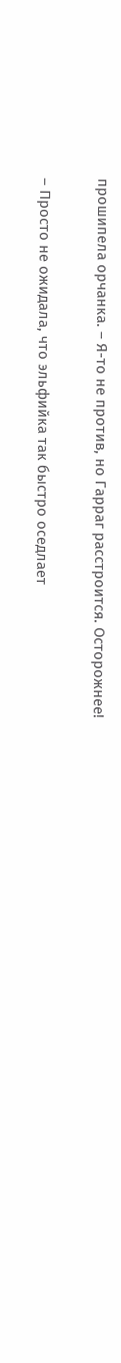прошипела орчанка. – Я-то не против, но Гарраг расстроится. Осторожнее!

– Просто не ожидала, что эльфийка так быстро оседлает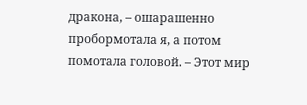дракона, – ошарашенно пробормотала я, а потом помотала головой. – Этот мир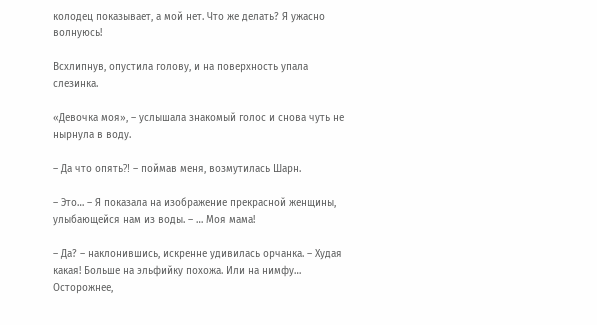колодец показывает, а мой нет. Что же делать? Я ужасно волнуюсь!

Всхлипнув, опустила голову, и на поверхность упала слезинка.

«Девочка моя», – услышала знакомый голос и снова чуть не нырнула в воду.

– Да что опять⁈ – поймав меня, возмутилась Шарн.

– Это… – Я показала на изображение прекрасной женщины, улыбающейся нам из воды. – … Моя мама!

– Да? – наклонившись, искренне удивилась орчанка. – Худая какая! Больше на эльфийку похожа. Или на нимфу… Осторожнее,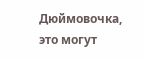Дюймовочка, это могут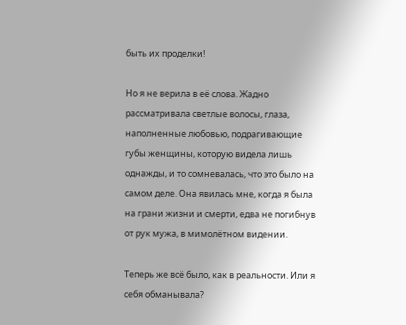быть их проделки!

Но я не верила в её слова. Жадно рассматривала светлые волосы, глаза, наполненные любовью, подрагивающие губы женщины, которую видела лишь однажды, и то сомневалась, что это было на самом деле. Она явилась мне, когда я была на грани жизни и смерти, едва не погибнув от рук мужа, в мимолётном видении.

Теперь же всё было, как в реальности. Или я себя обманывала?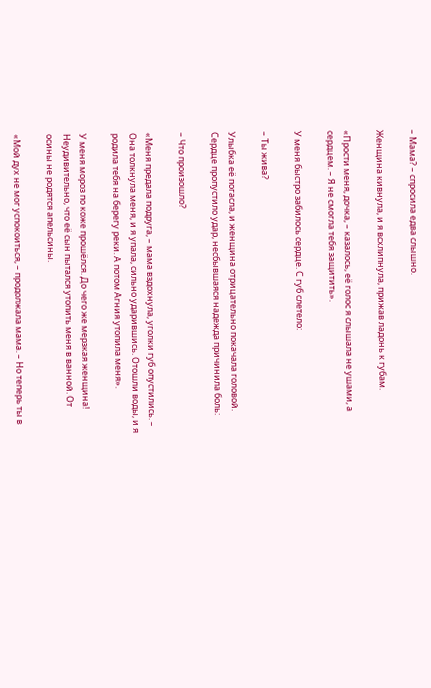– Мама? – спросила едва слышно.

Женщина кивнула, и я всхлипнула, прижав ладонь к губам.

«Прости меня, дочка, – казалось, её голос я слышала не ушами, а сердцем. – Я не смогла тебя защитить».

У меня быстро забилось сердце. С губ слетело:

– Ты жива?

Улыбка её погасла, и женщина отрицательно покачала головой. Сердце пропустило удар, несбывшаяся надежда причинила боль:

– Что произошло?

«Меня предала подруга, – мама вздохнула, уголки губ опустились. – Она толкнула меня, и я упала, сильно ударившись. Отошли воды, и я родила тебя на берегу реки. А потом Агния утопила меня».

У меня мороз по коже прошёлся. До чего же мерзкая женщина! Неудивительно, что её сын пытался утопить меня в ванной. От осины не родятся апельсины.

«Мой дух не мог успокоиться, – продолжала мама. – Но теперь ты в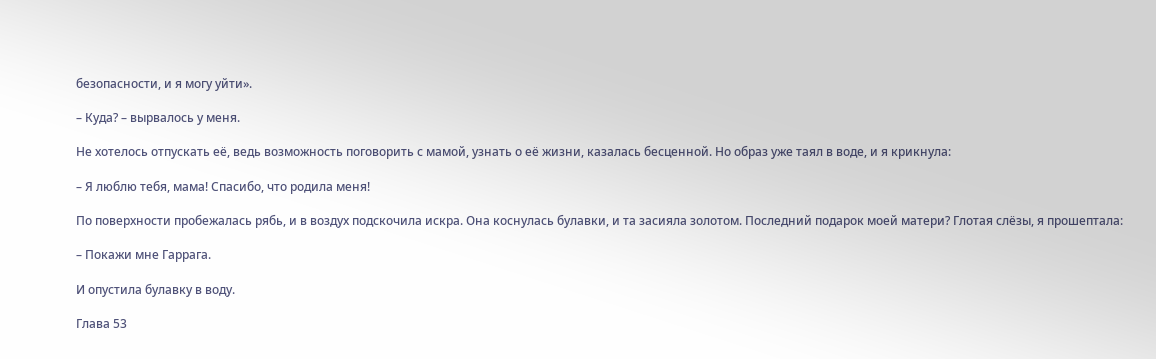безопасности, и я могу уйти».

– Куда? – вырвалось у меня.

Не хотелось отпускать её, ведь возможность поговорить с мамой, узнать о её жизни, казалась бесценной. Но образ уже таял в воде, и я крикнула:

– Я люблю тебя, мама! Спасибо, что родила меня!

По поверхности пробежалась рябь, и в воздух подскочила искра. Она коснулась булавки, и та засияла золотом. Последний подарок моей матери? Глотая слёзы, я прошептала:

– Покажи мне Гаррага.

И опустила булавку в воду.

Глава 53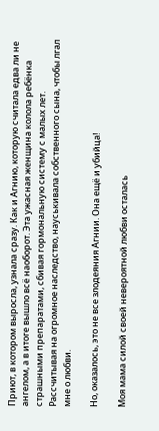Приют, в котором выросла, узнала сразу. Как и Агнию, которую считала едва ли не ангелом, а в итоге вышло всё наоборот. Эта ужасная женщина колола ребёнка страшными препаратами, сбивая гормональную систему с малых лет. Рассчитывая на огромное наследство, науськивала собственного сына, чтобы лгал мне о любви.

Но, оказалось, это не все злодеяния Агнии. Она ещё и убийца!

Моя мама силой своей невероятной любви осталась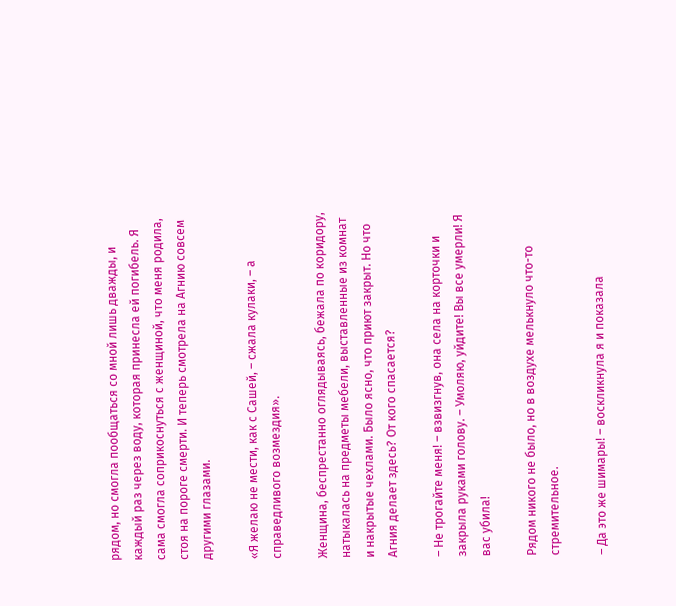рядом, но смогла пообщаться со мной лишь дважды, и каждый раз через воду, которая принесла ей погибель. Я сама смогла соприкоснуться с женщиной, что меня родила, стоя на пороге смерти. И теперь смотрела на Агнию совсем другими глазами.

«Я желаю не мести, как с Сашей, – сжала кулаки, – а справедливого возмездия».

Женщина, беспрестанно оглядываясь, бежала по коридору, натыкалась на предметы мебели, выставленные из комнат и накрытые чехлами. Было ясно, что приют закрыт. Но что Агния делает здесь? От кого спасается?

– Не трогайте меня! – взвизгнув, она села на корточки и закрыла руками голову. – Умоляю, уйдите! Вы все умерли! Я вас убила!

Рядом никого не было, но в воздухе мелькнуло что-то стремительное.

– Да это же шимары! – воскликнула я и показала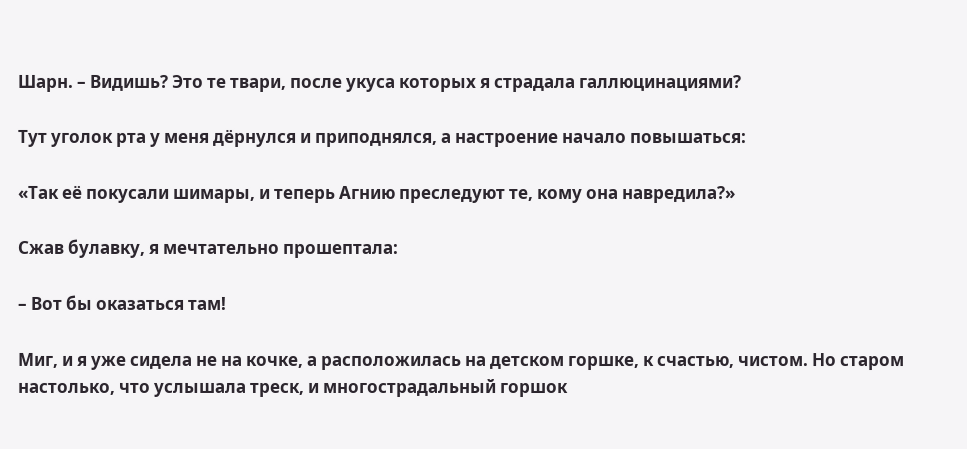Шарн. – Видишь? Это те твари, после укуса которых я страдала галлюцинациями?

Тут уголок рта у меня дёрнулся и приподнялся, а настроение начало повышаться:

«Так её покусали шимары, и теперь Агнию преследуют те, кому она навредила?»

Сжав булавку, я мечтательно прошептала:

– Вот бы оказаться там!

Миг, и я уже сидела не на кочке, а расположилась на детском горшке, к счастью, чистом. Но старом настолько, что услышала треск, и многострадальный горшок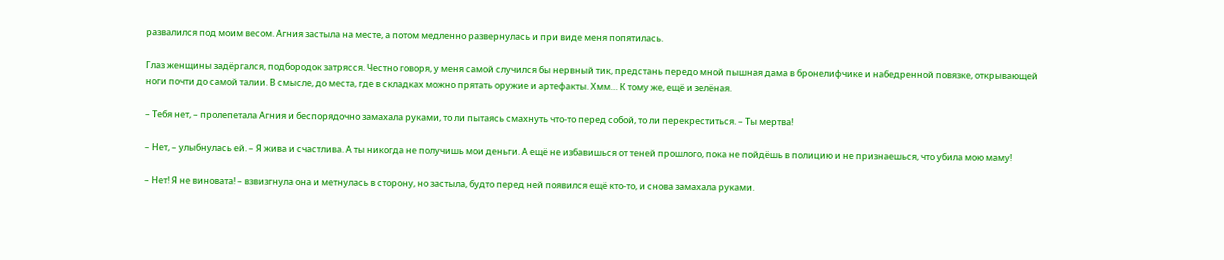развалился под моим весом. Агния застыла на месте, а потом медленно развернулась и при виде меня попятилась.

Глаз женщины задёргался, подбородок затрясся. Честно говоря, у меня самой случился бы нервный тик, предстань передо мной пышная дама в бронелифчике и набедренной повязке, открывающей ноги почти до самой талии. В смысле, до места, где в складках можно прятать оружие и артефакты. Хмм… К тому же, ещё и зелёная.

– Тебя нет, – пролепетала Агния и беспорядочно замахала руками, то ли пытаясь смахнуть что-то перед собой, то ли перекреститься. – Ты мертва!

– Нет, – улыбнулась ей. – Я жива и счастлива. А ты никогда не получишь мои деньги. А ещё не избавишься от теней прошлого, пока не пойдёшь в полицию и не признаешься, что убила мою маму!

– Нет! Я не виновата! – взвизгнула она и метнулась в сторону, но застыла, будто перед ней появился ещё кто-то, и снова замахала руками.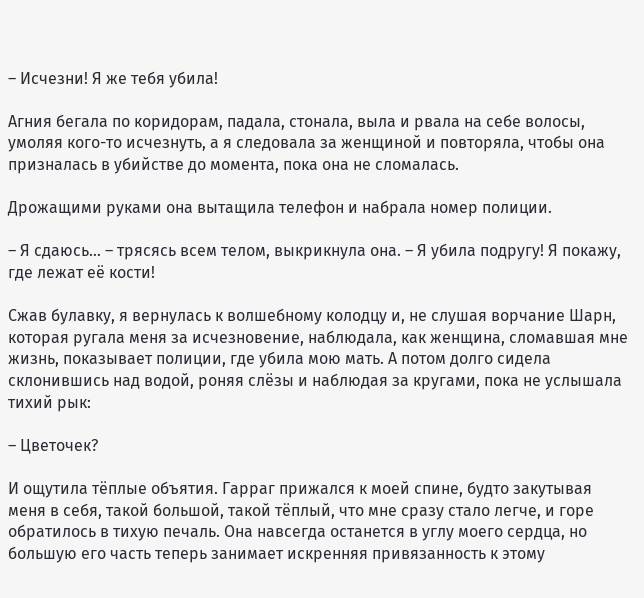– Исчезни! Я же тебя убила!

Агния бегала по коридорам, падала, стонала, выла и рвала на себе волосы, умоляя кого-то исчезнуть, а я следовала за женщиной и повторяла, чтобы она призналась в убийстве до момента, пока она не сломалась.

Дрожащими руками она вытащила телефон и набрала номер полиции.

– Я сдаюсь… – трясясь всем телом, выкрикнула она. – Я убила подругу! Я покажу, где лежат её кости!

Сжав булавку, я вернулась к волшебному колодцу и, не слушая ворчание Шарн, которая ругала меня за исчезновение, наблюдала, как женщина, сломавшая мне жизнь, показывает полиции, где убила мою мать. А потом долго сидела склонившись над водой, роняя слёзы и наблюдая за кругами, пока не услышала тихий рык:

– Цветочек?

И ощутила тёплые объятия. Гарраг прижался к моей спине, будто закутывая меня в себя, такой большой, такой тёплый, что мне сразу стало легче, и горе обратилось в тихую печаль. Она навсегда останется в углу моего сердца, но большую его часть теперь занимает искренняя привязанность к этому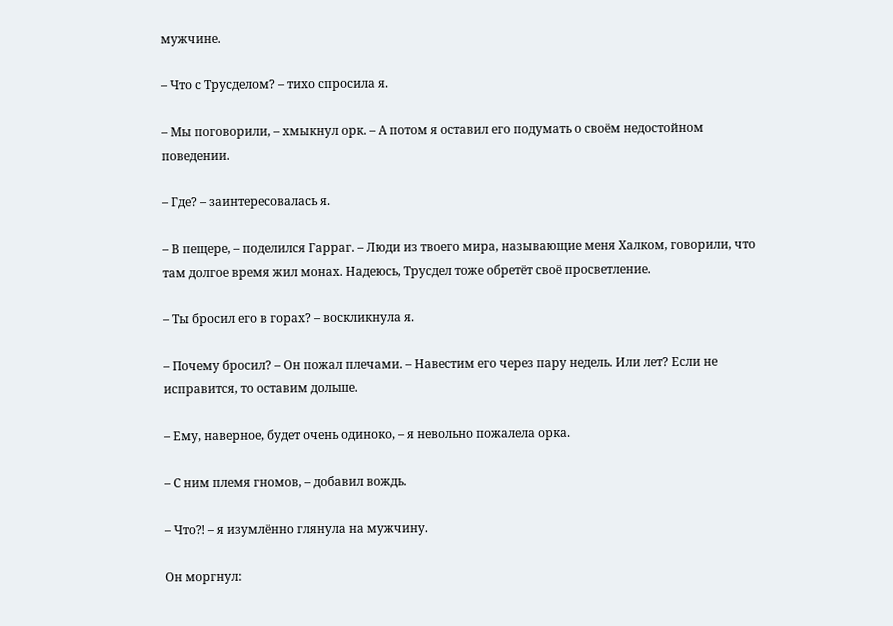мужчине.

– Что с Трусделом? – тихо спросила я.

– Мы поговорили, – хмыкнул орк. – А потом я оставил его подумать о своём недостойном поведении.

– Где? – заинтересовалась я.

– В пещере, – поделился Гарраг. – Люди из твоего мира, называющие меня Халком, говорили, что там долгое время жил монах. Надеюсь, Трусдел тоже обретёт своё просветление.

– Ты бросил его в горах? – воскликнула я.

– Почему бросил? – Он пожал плечами. – Навестим его через пару недель. Или лет? Если не исправится, то оставим дольше.

– Ему, наверное, будет очень одиноко, – я невольно пожалела орка.

– С ним племя гномов, – добавил вождь.

– Что⁈ – я изумлённо глянула на мужчину.

Он моргнул: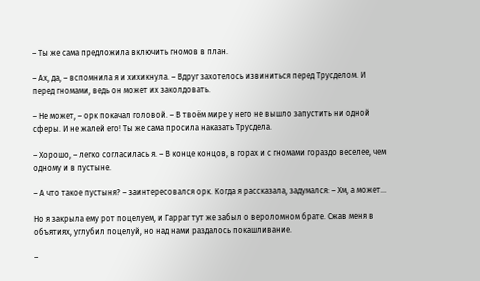– Ты же сама предложила включить гномов в план.

– Ах, да, – вспомнила я и хихикнула. – Вдруг захотелось извиниться перед Трусделом. И перед гномами, ведь он может их заколдовать.

– Не может, – орк покачал головой. – В твоём мире у него не вышло запустить ни одной сферы. И не жалей его! Ты же сама просила наказать Трусдела.

– Хорошо, – легко согласилась я. – В конце концов, в горах и с гномами гораздо веселее, чем одному и в пустыне.

– А что такое пустыня? – заинтересовался орк. Когда я рассказала, задумался: – Хм, а может…

Но я закрыла ему рот поцелуем, и Гарраг тут же забыл о вероломном брате. Сжав меня в объятиях, углубил поцелуй, но над нами раздалось покашливание.

–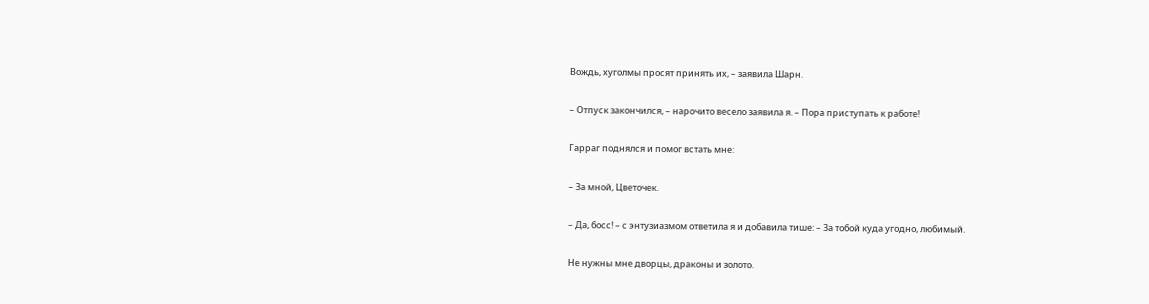Вождь, хуголмы просят принять их, – заявила Шарн.

– Отпуск закончился, – нарочито весело заявила я. – Пора приступать к работе!

Гарраг поднялся и помог встать мне:

– За мной, Цветочек.

– Да, босс! – с энтузиазмом ответила я и добавила тише: – За тобой куда угодно, любимый.

Не нужны мне дворцы, драконы и золото.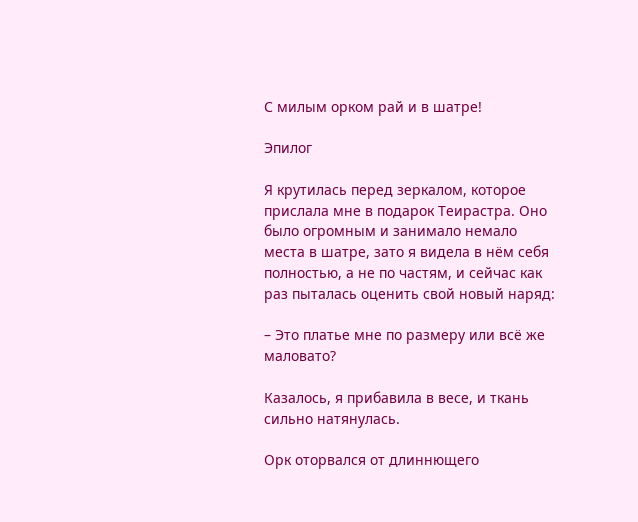С милым орком рай и в шатре!

Эпилог

Я крутилась перед зеркалом, которое прислала мне в подарок Теирастра. Оно было огромным и занимало немало места в шатре, зато я видела в нём себя полностью, а не по частям, и сейчас как раз пыталась оценить свой новый наряд:

– Это платье мне по размеру или всё же маловато?

Казалось, я прибавила в весе, и ткань сильно натянулась.

Орк оторвался от длиннющего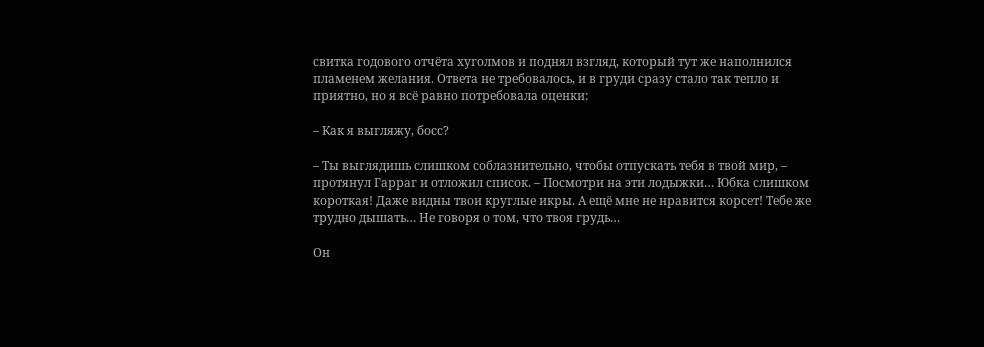свитка годового отчёта хуголмов и поднял взгляд, который тут же наполнился пламенем желания. Ответа не требовалось, и в груди сразу стало так тепло и приятно, но я всё равно потребовала оценки:

– Как я выгляжу, босс?

– Ты выглядишь слишком соблазнительно, чтобы отпускать тебя в твой мир, – протянул Гарраг и отложил список. – Посмотри на эти лодыжки… Юбка слишком короткая! Даже видны твои круглые икры. А ещё мне не нравится корсет! Тебе же трудно дышать… Не говоря о том, что твоя грудь…

Он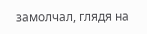замолчал, глядя на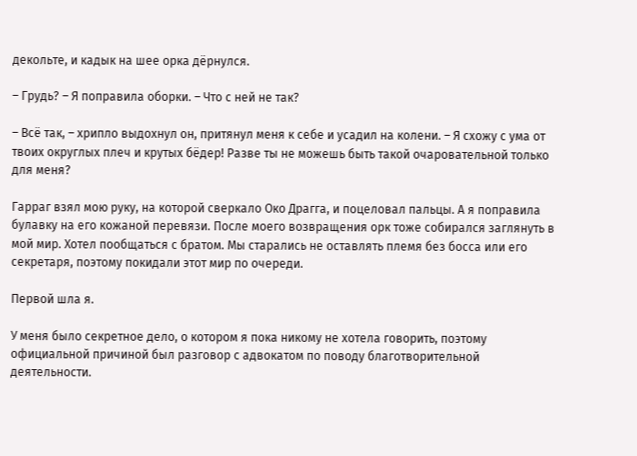декольте, и кадык на шее орка дёрнулся.

– Грудь? – Я поправила оборки. – Что с ней не так?

– Всё так, – хрипло выдохнул он, притянул меня к себе и усадил на колени. – Я схожу с ума от твоих округлых плеч и крутых бёдер! Разве ты не можешь быть такой очаровательной только для меня?

Гарраг взял мою руку, на которой сверкало Око Драгга, и поцеловал пальцы. А я поправила булавку на его кожаной перевязи. После моего возвращения орк тоже собирался заглянуть в мой мир. Хотел пообщаться с братом. Мы старались не оставлять племя без босса или его секретаря, поэтому покидали этот мир по очереди.

Первой шла я.

У меня было секретное дело, о котором я пока никому не хотела говорить, поэтому официальной причиной был разговор с адвокатом по поводу благотворительной деятельности.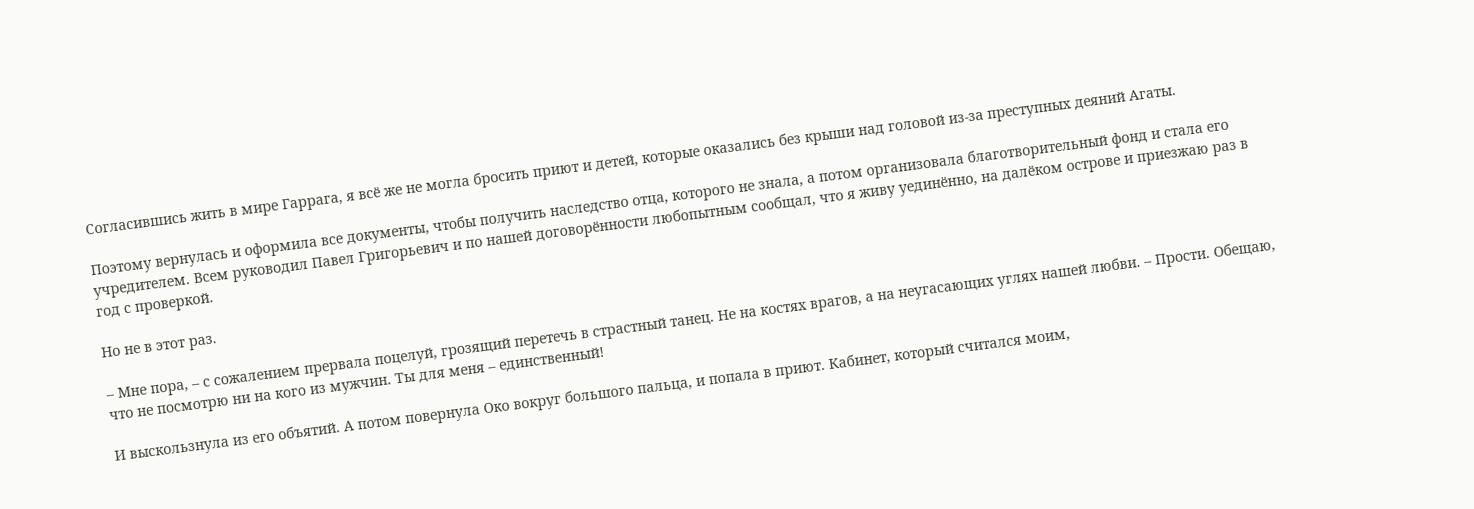Согласившись жить в мире Гаррага, я всё же не могла бросить приют и детей, которые оказались без крыши над головой из-за преступных деяний Агаты.

Поэтому вернулась и оформила все документы, чтобы получить наследство отца, которого не знала, а потом организовала благотворительный фонд и стала его учредителем. Всем руководил Павел Григорьевич и по нашей договорённости любопытным сообщал, что я живу уединённо, на далёком острове и приезжаю раз в год с проверкой.

Но не в этот раз.

– Мне пора, – с сожалением прервала поцелуй, грозящий перетечь в страстный танец. Не на костях врагов, а на неугасающих углях нашей любви. – Прости. Обещаю, что не посмотрю ни на кого из мужчин. Ты для меня – единственный!

И выскользнула из его объятий. А потом повернула Око вокруг большого пальца, и попала в приют. Кабинет, который считался моим,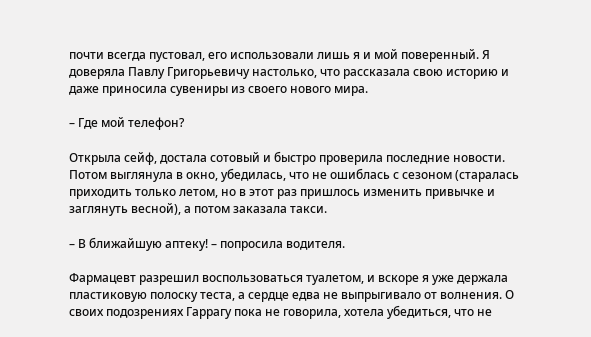почти всегда пустовал, его использовали лишь я и мой поверенный. Я доверяла Павлу Григорьевичу настолько, что рассказала свою историю и даже приносила сувениры из своего нового мира.

– Где мой телефон?

Открыла сейф, достала сотовый и быстро проверила последние новости. Потом выглянула в окно, убедилась, что не ошиблась с сезоном (старалась приходить только летом, но в этот раз пришлось изменить привычке и заглянуть весной), а потом заказала такси.

– В ближайшую аптеку! – попросила водителя.

Фармацевт разрешил воспользоваться туалетом, и вскоре я уже держала пластиковую полоску теста, а сердце едва не выпрыгивало от волнения. О своих подозрениях Гаррагу пока не говорила, хотела убедиться, что не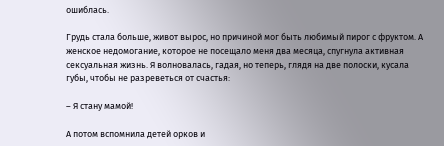ошиблась.

Грудь стала больше, живот вырос, но причиной мог быть любимый пирог с фруктом. А женское недомогание, которое не посещало меня два месяца, спугнула активная сексуальная жизнь. Я волновалась, гадая, но теперь, глядя на две полоски, кусала губы, чтобы не разреветься от счастья:

– Я стану мамой!

А потом вспомнила детей орков и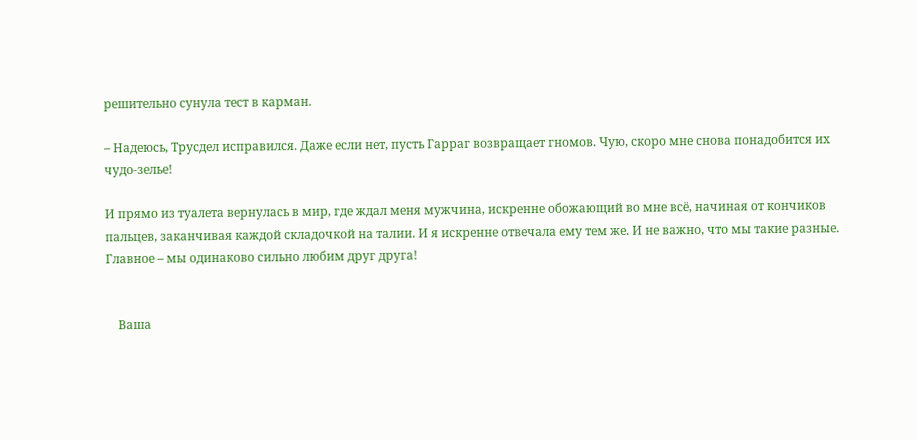решительно сунула тест в карман.

– Надеюсь, Трусдел исправился. Даже если нет, пусть Гарраг возвращает гномов. Чую, скоро мне снова понадобится их чудо-зелье!

И прямо из туалета вернулась в мир, где ждал меня мужчина, искренне обожающий во мне всё, начиная от кончиков пальцев, заканчивая каждой складочкой на талии. И я искренне отвечала ему тем же. И не важно, что мы такие разные. Главное – мы одинаково сильно любим друг друга!


    Ваша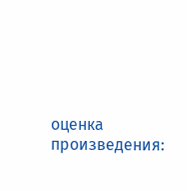оценка произведения: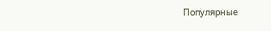Популярные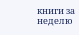книги за неделю